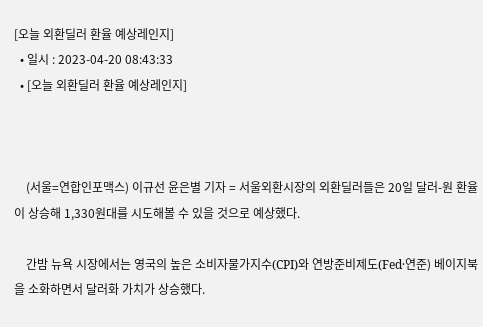[오늘 외환딜러 환율 예상레인지]
  • 일시 : 2023-04-20 08:43:33
  • [오늘 외환딜러 환율 예상레인지]



    (서울=연합인포맥스) 이규선 윤은별 기자 = 서울외환시장의 외환딜러들은 20일 달러-원 환율이 상승해 1,330원대를 시도해볼 수 있을 것으로 예상했다.

    간밤 뉴욕 시장에서는 영국의 높은 소비자물가지수(CPI)와 연방준비제도(Fed·연준) 베이지북을 소화하면서 달러화 가치가 상승했다.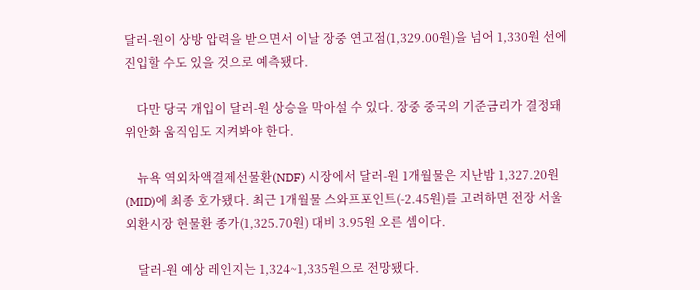달러-원이 상방 압력을 받으면서 이날 장중 연고점(1,329.00원)을 넘어 1,330원 선에 진입할 수도 있을 것으로 예측됐다.

    다만 당국 개입이 달러-원 상승을 막아설 수 있다. 장중 중국의 기준금리가 결정돼 위안화 움직임도 지켜봐야 한다.

    뉴욕 역외차액결제선물환(NDF) 시장에서 달러-원 1개월물은 지난밤 1,327.20원(MID)에 최종 호가됐다. 최근 1개월물 스와프포인트(-2.45원)를 고려하면 전장 서울외환시장 현물환 종가(1,325.70원) 대비 3.95원 오른 셈이다.

    달러-원 예상 레인지는 1,324~1,335원으로 전망됐다.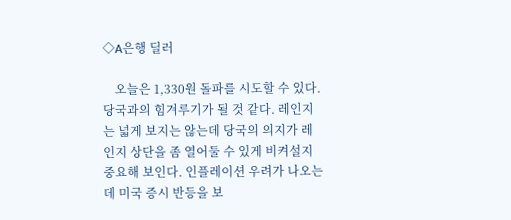◇A은행 딜러

    오늘은 1,330원 돌파를 시도할 수 있다. 당국과의 힘겨루기가 될 것 같다. 레인지는 넓게 보지는 않는데 당국의 의지가 레인지 상단을 좀 열어둘 수 있게 비켜설지 중요해 보인다. 인플레이션 우려가 나오는데 미국 증시 반등을 보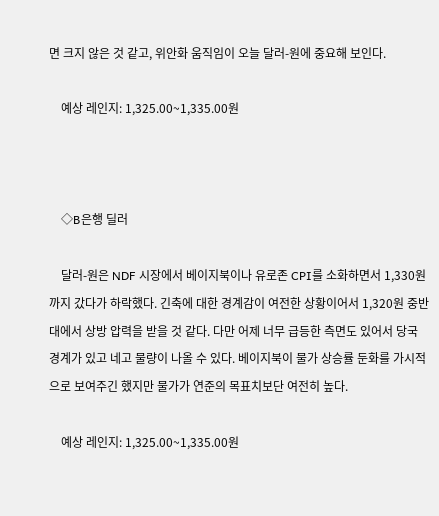면 크지 않은 것 같고, 위안화 움직임이 오늘 달러-원에 중요해 보인다.

    예상 레인지: 1,325.00~1,335.00원



    ◇B은행 딜러

    달러-원은 NDF 시장에서 베이지북이나 유로존 CPI를 소화하면서 1,330원까지 갔다가 하락했다. 긴축에 대한 경계감이 여전한 상황이어서 1,320원 중반대에서 상방 압력을 받을 것 같다. 다만 어제 너무 급등한 측면도 있어서 당국 경계가 있고 네고 물량이 나올 수 있다. 베이지북이 물가 상승률 둔화를 가시적으로 보여주긴 했지만 물가가 연준의 목표치보단 여전히 높다.

    예상 레인지: 1,325.00~1,335.00원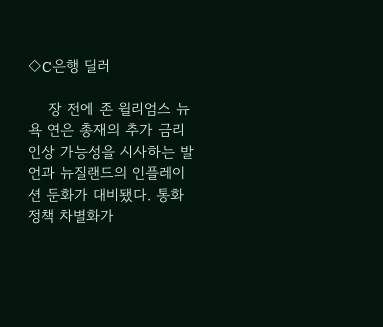◇C은행 딜러

    장 전에 존 윌리엄스 뉴욕 연은 총재의 추가 금리 인상 가능성을 시사하는 발언과 뉴질랜드의 인플레이션 둔화가 대비됐다. 통화정책 차별화가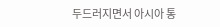두드러지면서 아시아 통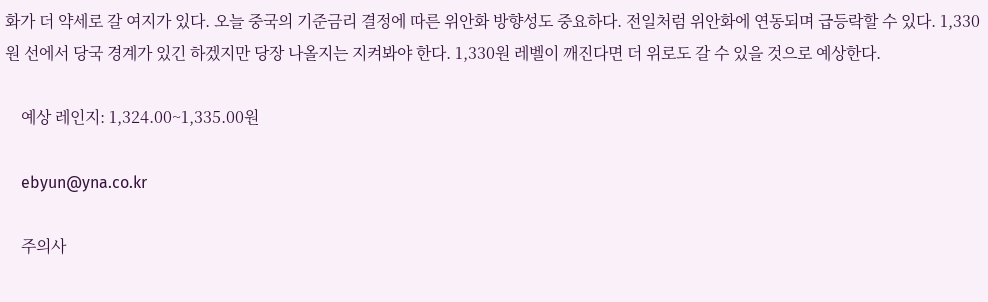화가 더 약세로 갈 여지가 있다. 오늘 중국의 기준금리 결정에 따른 위안화 방향성도 중요하다. 전일처럼 위안화에 연동되며 급등락할 수 있다. 1,330원 선에서 당국 경계가 있긴 하겠지만 당장 나올지는 지켜봐야 한다. 1,330원 레벨이 깨진다면 더 위로도 갈 수 있을 것으로 예상한다.

    예상 레인지: 1,324.00~1,335.00원

    ebyun@yna.co.kr

    주의사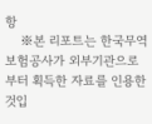항
    ※본 리포트는 한국무역보험공사가 외부기관으로부터 획득한 자료를 인용한 것입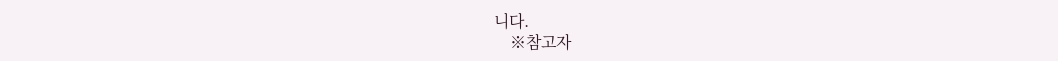니다.
    ※참고자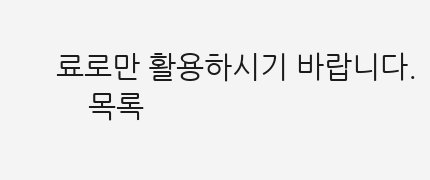료로만 활용하시기 바랍니다.
    목록